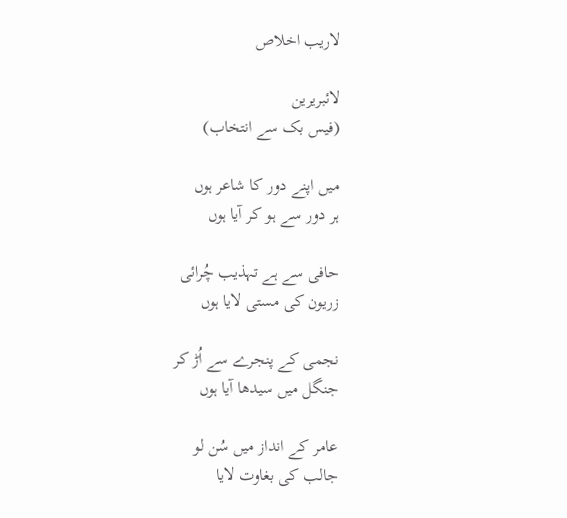لاريب اخلاص

لائبریرین
(فیس بک سے انتخاب)

میں اپنے دور کا شاعر ہوں
ہر دور سے ہو کر آیا ہوں

حافی سے ہے تہذیب چُرائی
زریون کی مستی لایا ہوں

نجمی کے پنجرے سے اُڑ کر
جنگل میں سیدھا آیا ہوں

عامر کے انداز میں سُن لو
جالب کی بغاوت لایا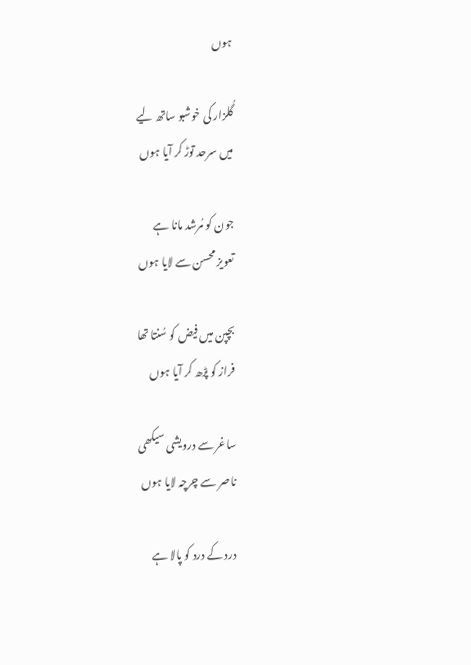ہوں

گُلزار کی خوشبو ساتھ لیے
میں سرحد توڑ کر آیا ہوں

جون کو مُرشد مانا ہے
تعویز محسن سے لایا ہوں

بچپن میں فیض کو سُنتا تھا
فراز کو پڑھ کر آیا ہوں

ساغر سے درویشی سیکھی
ناصر سے چرچہ لایا ہوں

درد کے درد کو پالا ہے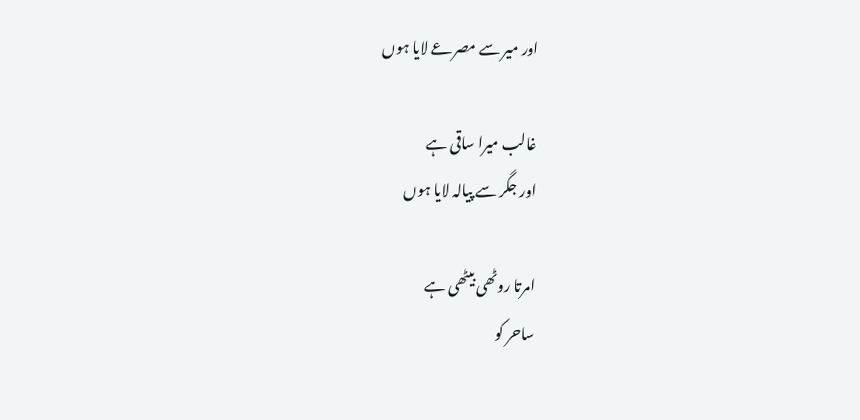اور میر سے مصرعے لایا ہوں

غالب میرا ساقی ہے
اور جگر سے پیالہ لایا ہوں

امرتا روٹھی بیٹھی ہے
ساحر کو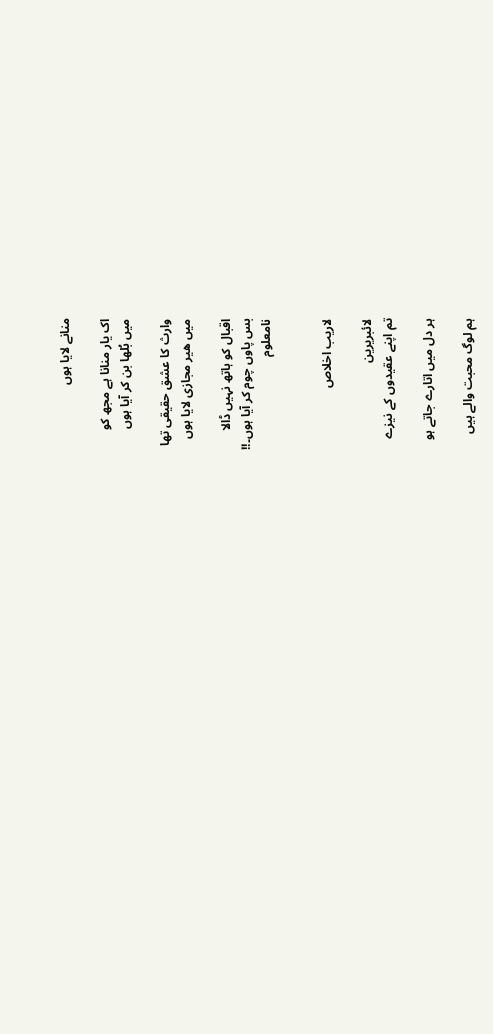منانے لایا ہوں

اک یار منانا ہے مجھ کو
میں بُلھا بن کر آیا ہوں

وارث کا عشق حقیقی تھا
میں ھیر مجازی لایا ہوں

اقبال کو ہاتھ نہیں ڈالا
بس پاوں چوم کر آیا ہوں۔!!
نامعلوم


لاريب اخلاص

لائبریرین
تم اپنے عقیدوں کے نیزے

ہر دل میں اتارے جاتے ہو

ہم لوگ محبت والے ہیں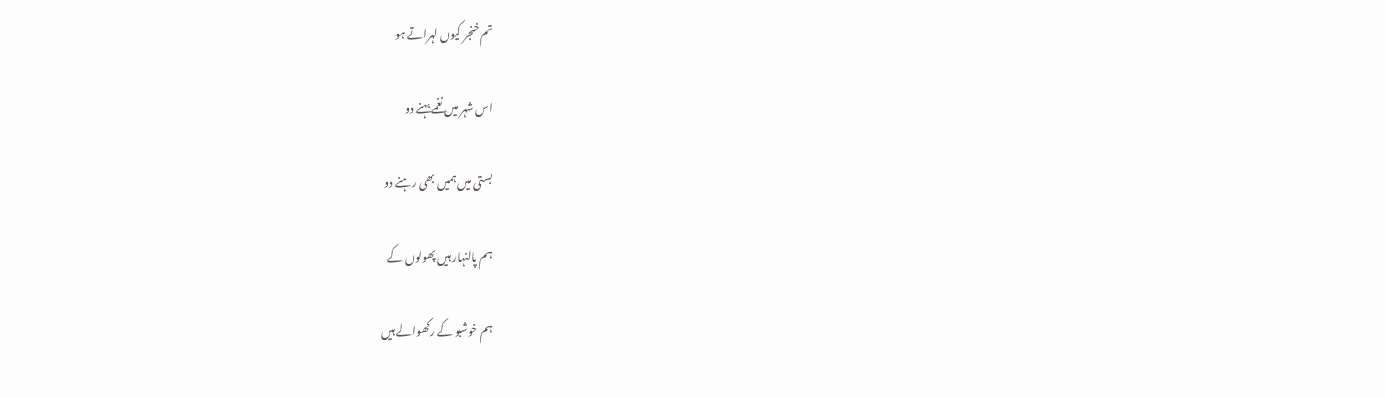تم خنجر کیوں لہراتے ہو

اس شہر میں نغمے بہنے دو

بستی میں ہمیں بھی رہنے دو

ہم پالنہار ہیں پھولوں کے

ہم خوشبو کے رکھوالے ہیں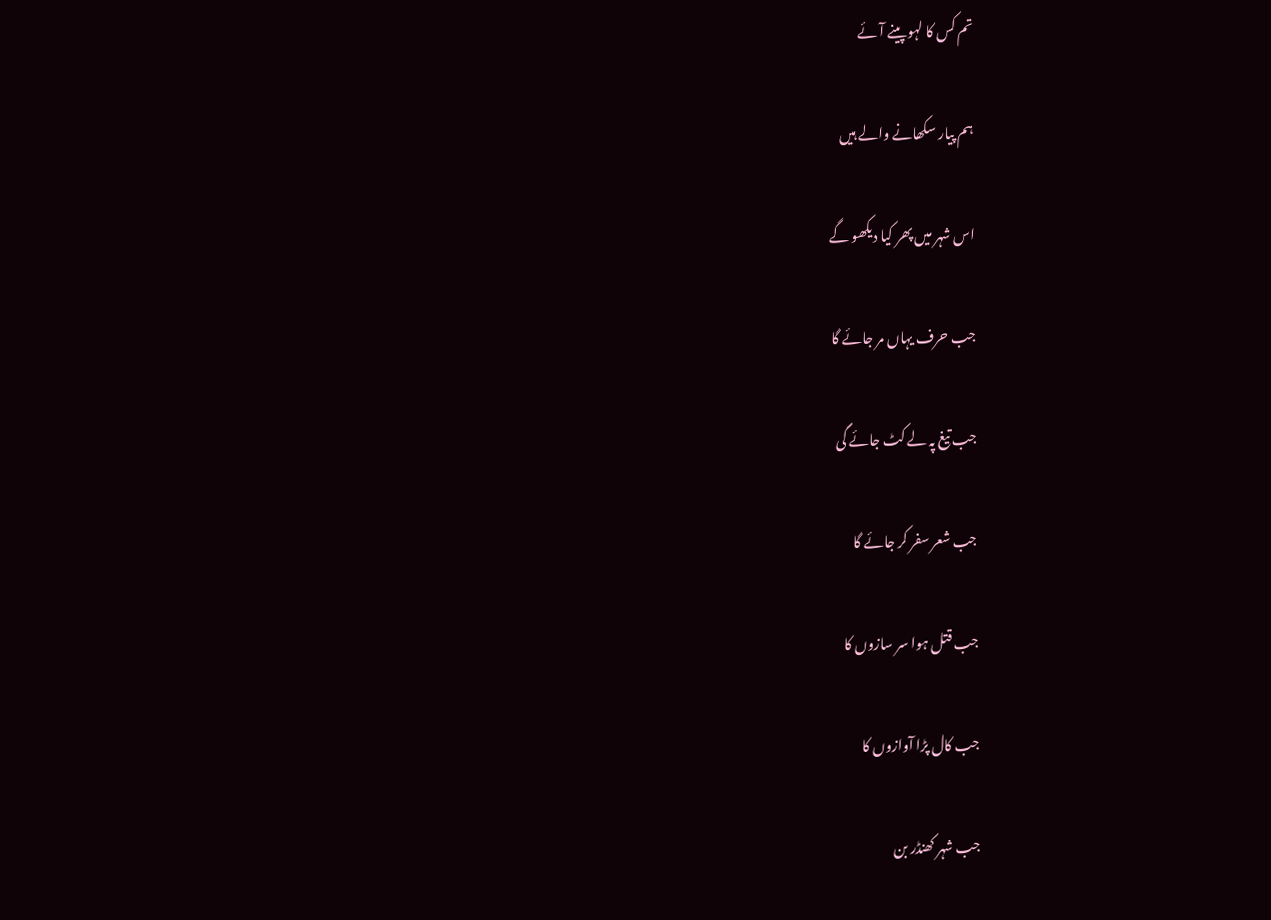تم کس کا لہو پینے آئے

ہم پیار سکھانے والے ہیں

اس شہر میں پھر کیا دیکھو گے

جب حرف یہاں مر جائے گا

جب تیغ پہ لے کٹ جائے گی

جب شعر سفر کر جائے گا

جب قتل ہوا سر سازوں کا

جب کال پڑا آوازوں کا

جب شہر کھنڈر بن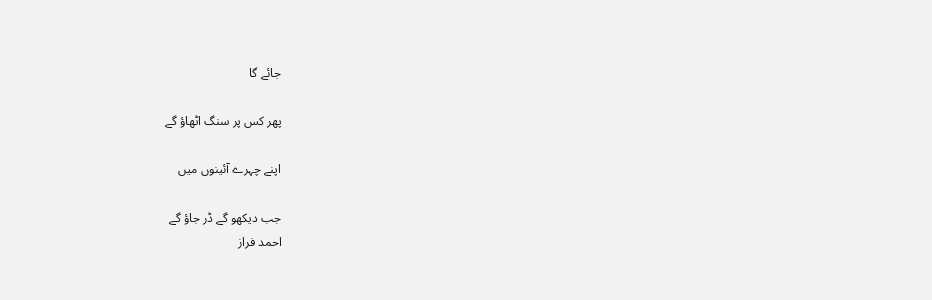جائے گا

پھر کس پر سنگ اٹھاؤ گے

اپنے چہرے آئینوں میں

جب دیکھو گے ڈر جاؤ گے
احمد فراز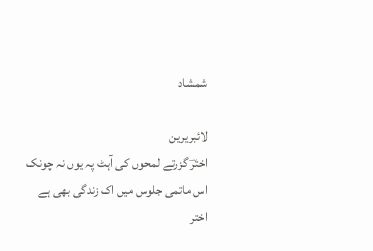شمشاد

لائبریرین
اخترؔ گزرتے لمحوں کی آہٹ پہ یوں نہ چونک
اس ماتمی جلوس میں اک زندگی بھی ہے
اختر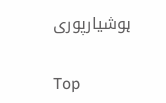ہوشیارپوری

Top